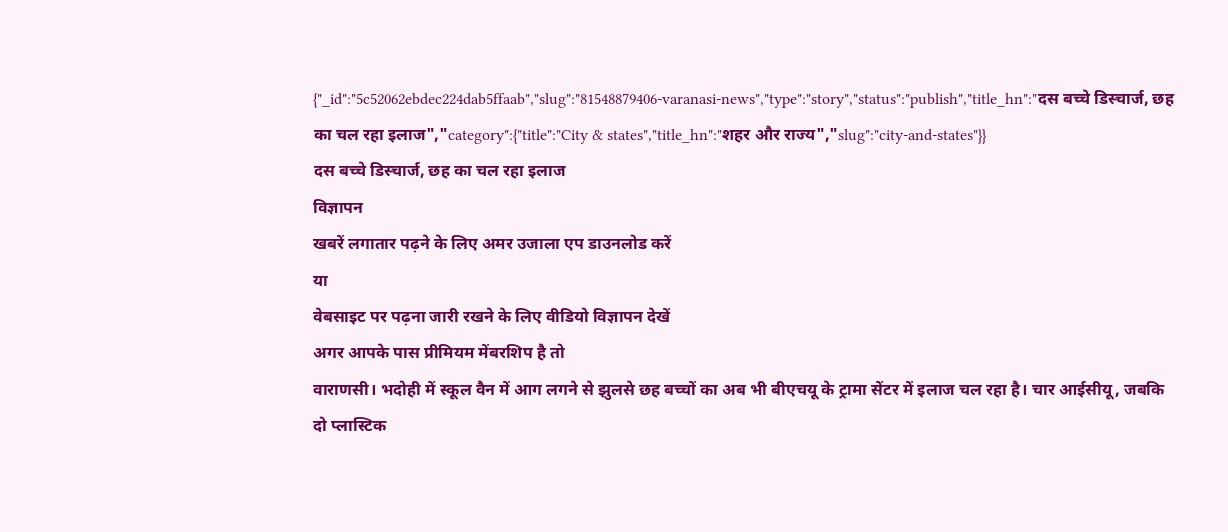{"_id":"5c52062ebdec224dab5ffaab","slug":"81548879406-varanasi-news","type":"story","status":"publish","title_hn":"दस बच्चे डिस्चार्ज, छह का चल रहा इलाज","category":{"title":"City & states","title_hn":"शहर और राज्य","slug":"city-and-states"}}
दस बच्चे डिस्चार्ज, छह का चल रहा इलाज
विज्ञापन
खबरें लगातार पढ़ने के लिए अमर उजाला एप डाउनलोड करें
या
वेबसाइट पर पढ़ना जारी रखने के लिए वीडियो विज्ञापन देखें
अगर आपके पास प्रीमियम मेंबरशिप है तो
वाराणसी। भदोही में स्कूल वैन में आग लगने से झुलसे छह बच्चों का अब भी बीएचयू के ट्रामा सेंटर में इलाज चल रहा है। चार आईसीयू, जबकि दो प्लास्टिक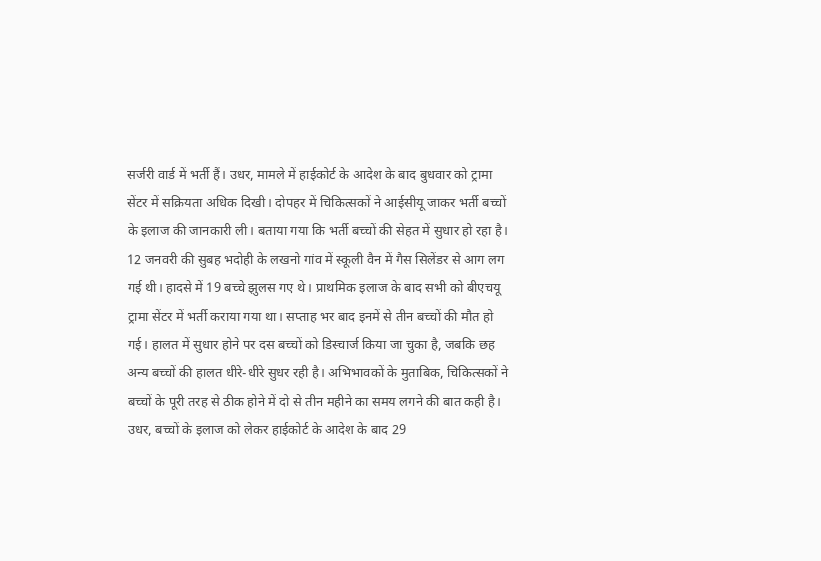सर्जरी वार्ड में भर्ती हैं। उधर, मामले में हाईकोर्ट के आदेश के बाद बुधवार को ट्रामा सेंटर में सक्रियता अधिक दिखी। दोपहर में चिकित्सकों ने आईसीयू जाकर भर्ती बच्चों के इलाज की जानकारी ली। बताया गया कि भर्ती बच्चों की सेहत में सुधार हो रहा है।
12 जनवरी की सुबह भदोही के लखनो गांव में स्कूली वैन में गैस सिलेंडर से आग लग गई थी। हादसे में 19 बच्चे झुलस गए थे। प्राथमिक इलाज के बाद सभी को बीएचयू ट्रामा सेंटर में भर्ती कराया गया था। सप्ताह भर बाद इनमें से तीन बच्चों की मौत हो गई। हालत में सुधार होने पर दस बच्चों को डिस्चार्ज किया जा चुका है, जबकि छह अन्य बच्चों की हालत धीरे-धीरे सुधर रही है। अभिभावकों के मुताबिक, चिकित्सकों ने बच्चों के पूरी तरह से ठीक होने में दो से तीन महीने का समय लगने की बात कही है। उधर, बच्चों के इलाज को लेकर हाईकोर्ट के आदेश के बाद 29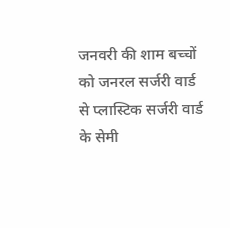जनवरी की शाम बच्चों को जनरल सर्जरी वार्ड से प्लास्टिक सर्जरी वार्ड के सेमी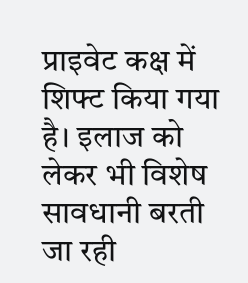प्राइवेट कक्ष में शिफ्ट किया गया है। इलाज को लेकर भी विशेष सावधानी बरती जा रही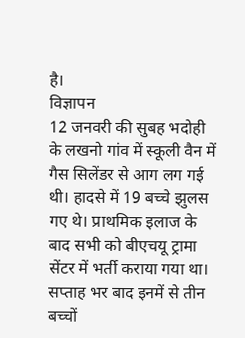है।
विज्ञापन
12 जनवरी की सुबह भदोही के लखनो गांव में स्कूली वैन में गैस सिलेंडर से आग लग गई थी। हादसे में 19 बच्चे झुलस गए थे। प्राथमिक इलाज के बाद सभी को बीएचयू ट्रामा सेंटर में भर्ती कराया गया था। सप्ताह भर बाद इनमें से तीन बच्चों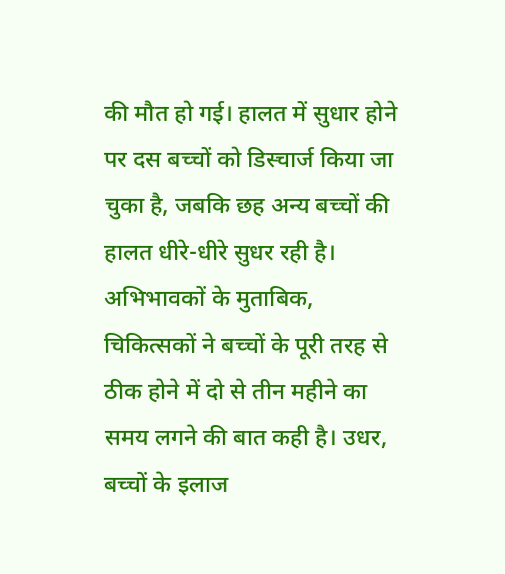की मौत हो गई। हालत में सुधार होने पर दस बच्चों को डिस्चार्ज किया जा चुका है, जबकि छह अन्य बच्चों की हालत धीरे-धीरे सुधर रही है। अभिभावकों के मुताबिक, चिकित्सकों ने बच्चों के पूरी तरह से ठीक होने में दो से तीन महीने का समय लगने की बात कही है। उधर, बच्चों के इलाज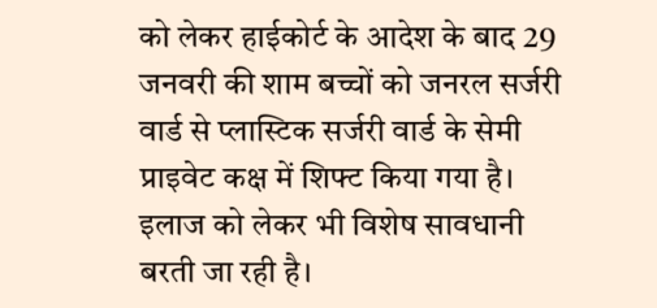को लेकर हाईकोर्ट के आदेश के बाद 29 जनवरी की शाम बच्चों को जनरल सर्जरी वार्ड से प्लास्टिक सर्जरी वार्ड के सेमी प्राइवेट कक्ष में शिफ्ट किया गया है। इलाज को लेकर भी विशेष सावधानी बरती जा रही है।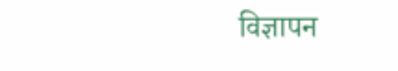विज्ञापन